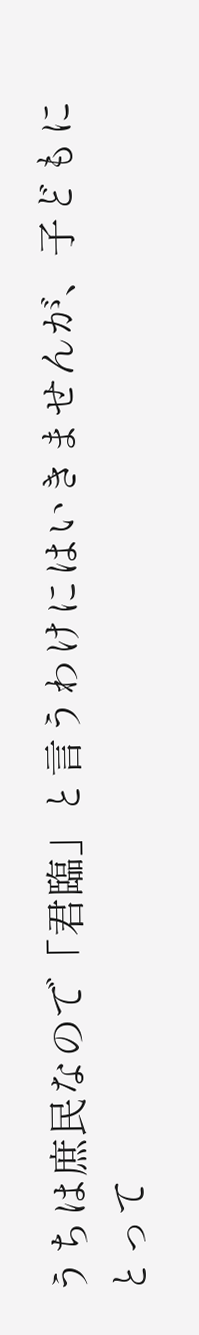うちは庶民なので「君臨」と言うわけにはいきませんが、子どもにとって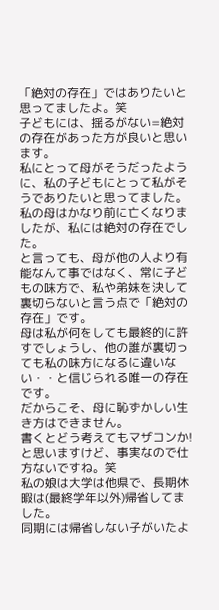「絶対の存在」ではありたいと思ってましたよ。笑
子どもには、揺るがない=絶対の存在があった方が良いと思います。
私にとって母がそうだったように、私の子どもにとって私がそうでありたいと思ってました。
私の母はかなり前に亡くなりましたが、私には絶対の存在でした。
と言っても、母が他の人より有能なんて事ではなく、常に子どもの味方で、私や弟妹を決して裏切らないと言う点で「絶対の存在」です。
母は私が何をしても最終的に許すでしょうし、他の誰が裏切っても私の味方になるに違いない・・と信じられる唯一の存在です。
だからこそ、母に恥ずかしい生き方はできません。
書くとどう考えてもマザコンか!と思いますけど、事実なので仕方ないですね。笑
私の娘は大学は他県で、長期休暇は(最終学年以外)帰省してました。
同期には帰省しない子がいたよ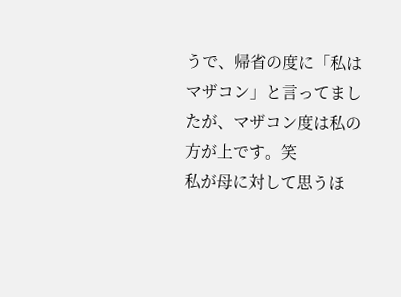うで、帰省の度に「私はマザコン」と言ってましたが、マザコン度は私の方が上です。笑
私が母に対して思うほ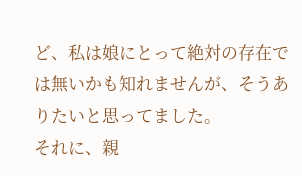ど、私は娘にとって絶対の存在では無いかも知れませんが、そうありたいと思ってました。
それに、親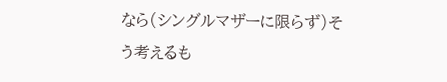なら(シングルマザーに限らず)そう考えるも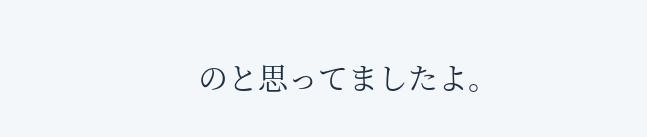のと思ってましたよ。